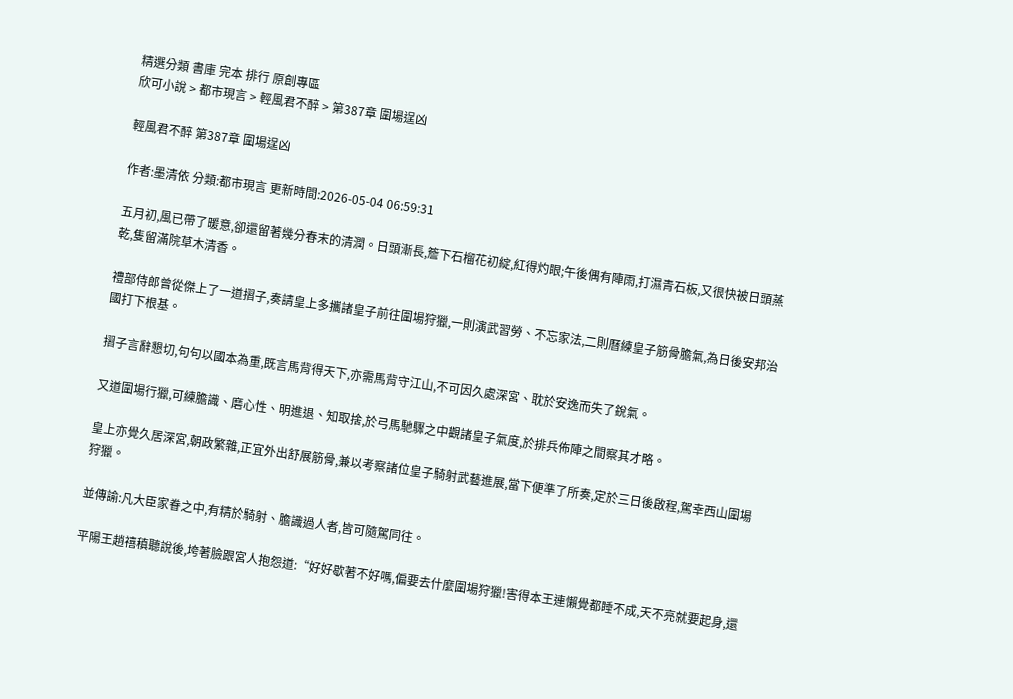精選分類 書庫 完本 排行 原創專區
欣可小說 > 都市現言 > 輕風君不醉 > 第387章 圍場逞凶

輕風君不醉 第387章 圍場逞凶

作者:墨清依 分類:都市現言 更新時間:2026-05-04 06:59:31

五月初,風已帶了暖意,卻還留著幾分春末的清潤。日頭漸長,簷下石榴花初綻,紅得灼眼;午後偶有陣雨,打濕青石板,又很快被日頭蒸乾,隻留滿院草木清香。

禮部侍郎曾從傑上了一道摺子,奏請皇上多攜諸皇子前往圍場狩獵,一則演武習勞、不忘家法,二則曆練皇子筋骨膽氣,為日後安邦治國打下根基。

摺子言辭懇切,句句以國本為重,既言馬背得天下,亦需馬背守江山,不可因久處深宮、耽於安逸而失了銳氣。

又道圍場行獵,可練膽識、磨心性、明進退、知取捨,於弓馬馳驟之中觀諸皇子氣度,於排兵佈陣之間察其才略。

皇上亦覺久居深宮,朝政繁雜,正宜外出舒展筋骨,兼以考察諸位皇子騎射武藝進展,當下便準了所奏,定於三日後啟程,駕幸西山圍場狩獵。

並傳諭:凡大臣家眷之中,有精於騎射、膽識過人者,皆可隨駕同往。

平陽王趙禧稹聽說後,垮著臉跟宮人抱怨道:“好好歇著不好嗎,偏要去什麼圍場狩獵!害得本王連懶覺都睡不成,天不亮就要起身,還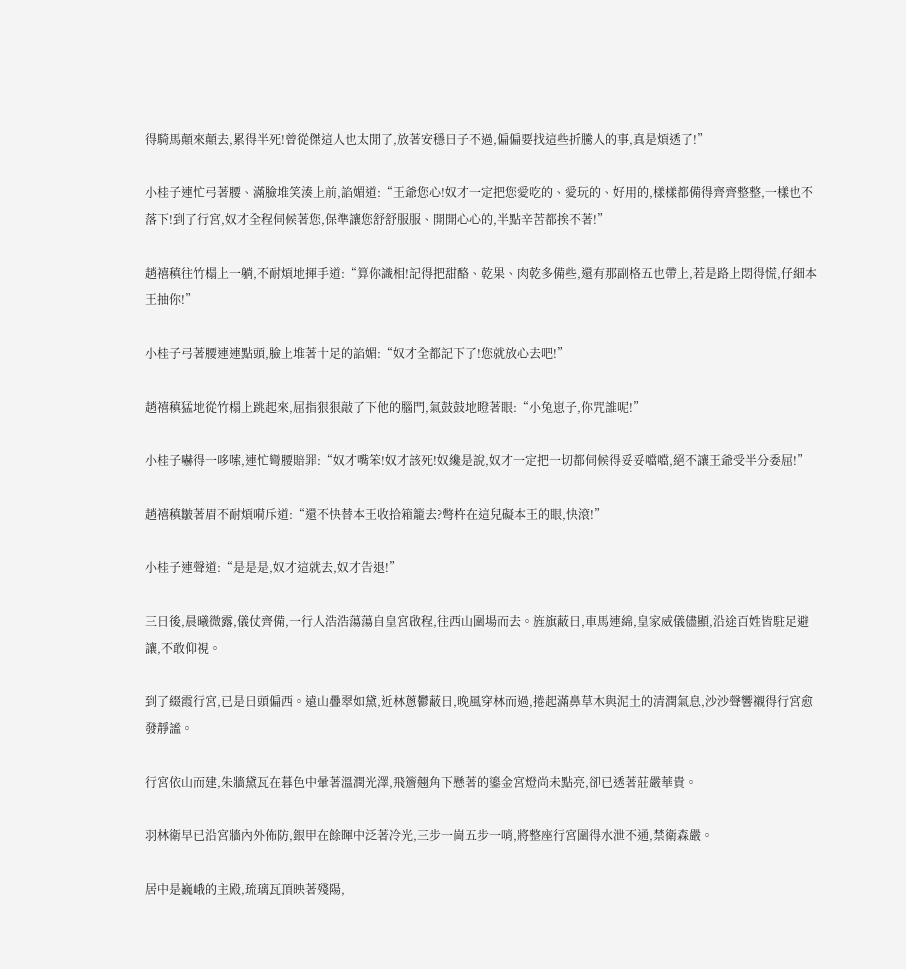得騎馬顛來顛去,累得半死!曾從傑這人也太閒了,放著安穩日子不過,偏偏要找這些折騰人的事,真是煩透了!”

小桂子連忙弓著腰、滿臉堆笑湊上前,諂媚道:“王爺您心!奴才一定把您愛吃的、愛玩的、好用的,樣樣都備得齊齊整整,一樣也不落下!到了行宮,奴才全程伺候著您,保準讓您舒舒服服、開開心心的,半點辛苦都挨不著!”

趙禧稹往竹榻上一躺,不耐煩地揮手道:“算你識相!記得把甜酪、乾果、肉乾多備些,還有那副格五也帶上,若是路上悶得慌,仔細本王抽你!”

小桂子弓著腰連連點頭,臉上堆著十足的諂媚:“奴才全都記下了!您就放心去吧!”

趙禧稹猛地從竹榻上跳起來,屈指狠狠敲了下他的腦門,氣鼓鼓地瞪著眼:“小兔崽子,你咒誰呢!”

小桂子嚇得一哆嗦,連忙彎腰賠罪:“奴才嘴笨!奴才該死!奴纔是說,奴才一定把一切都伺候得妥妥噹噹,絕不讓王爺受半分委屈!”

趙禧稹皺著眉不耐煩嗬斥道:“還不快替本王收拾箱籠去?彆杵在這兒礙本王的眼,快滾!”

小桂子連聲道:“是是是,奴才這就去,奴才告退!”

三日後,晨曦微露,儀仗齊備,一行人浩浩蕩蕩自皇宮啟程,往西山圍場而去。旌旗蔽日,車馬連綿,皇家威儀儘顯,沿途百姓皆駐足避讓,不敢仰視。

到了綴霞行宮,已是日頭偏西。遠山疊翠如黛,近林蔥鬱蔽日,晚風穿林而過,捲起滿鼻草木與泥土的清潤氣息,沙沙聲響襯得行宮愈發靜謐。

行宮依山而建,朱牆黛瓦在暮色中暈著溫潤光澤,飛簷翹角下懸著的鎏金宮燈尚未點亮,卻已透著莊嚴華貴。

羽林衛早已沿宮牆內外佈防,銀甲在餘暉中泛著冷光,三步一崗五步一哨,將整座行宮圍得水泄不通,禁衛森嚴。

居中是巍峨的主殿,琉璃瓦頂映著殘陽,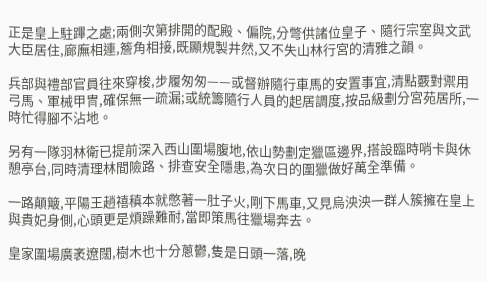正是皇上駐蹕之處;兩側次第排開的配殿、偏院,分彆供諸位皇子、隨行宗室與文武大臣居住,廊廡相連,簷角相接,既顯規製井然,又不失山林行宮的清雅之韻。

兵部與禮部官員往來穿梭,步履匆匆——或督辦隨行車馬的安置事宜,清點覈對禦用弓馬、軍械甲冑,確保無一疏漏;或統籌隨行人員的起居調度,按品級劃分宮苑居所,一時忙得腳不沾地。

另有一隊羽林衛已提前深入西山圍場腹地,依山勢劃定獵區邊界,搭設臨時哨卡與休憩亭台,同時清理林間險路、排查安全隱患,為次日的圍獵做好萬全準備。

一路顛簸,平陽王趙禧稹本就憋著一肚子火,剛下馬車,又見烏泱泱一群人簇擁在皇上與貴妃身側,心頭更是煩躁難耐,當即策馬往獵場奔去。

皇家圍場廣袤遼闊,樹木也十分蔥鬱,隻是日頭一落,晚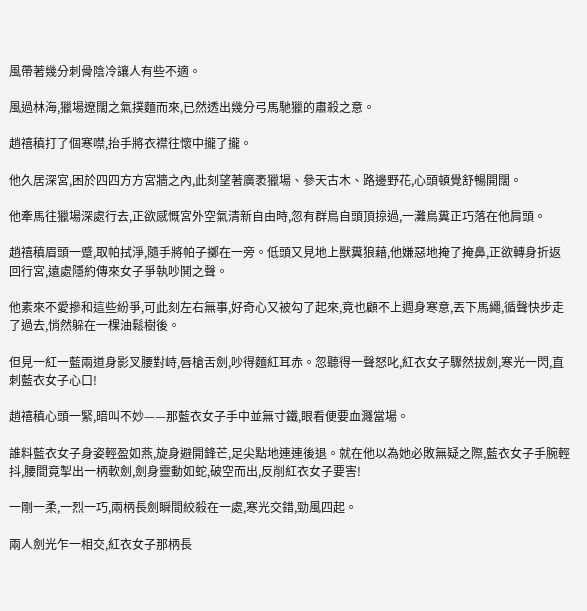風帶著幾分刺骨陰冷讓人有些不適。

風過林海,獵場遼闊之氣撲麵而來,已然透出幾分弓馬馳獵的肅殺之意。

趙禧稹打了個寒噤,抬手將衣襟往懷中攏了攏。

他久居深宮,困於四四方方宮牆之內,此刻望著廣袤獵場、參天古木、路邊野花,心頭頓覺舒暢開闊。

他牽馬往獵場深處行去,正欲感慨宮外空氣清新自由時,忽有群鳥自頭頂掠過,一灘鳥糞正巧落在他肩頭。

趙禧稹眉頭一蹙,取帕拭淨,隨手將帕子擲在一旁。低頭又見地上獸糞狼藉,他嫌惡地掩了掩鼻,正欲轉身折返回行宮,遠處隱約傳來女子爭執吵鬨之聲。

他素來不愛摻和這些紛爭,可此刻左右無事,好奇心又被勾了起來,竟也顧不上週身寒意,丟下馬繩,循聲快步走了過去,悄然躲在一棵油鬆樹後。

但見一紅一藍兩道身影叉腰對峙,唇槍舌劍,吵得麵紅耳赤。忽聽得一聲怒叱,紅衣女子驟然拔劍,寒光一閃,直刺藍衣女子心口!

趙禧稹心頭一緊,暗叫不妙——那藍衣女子手中並無寸鐵,眼看便要血濺當場。

誰料藍衣女子身姿輕盈如燕,旋身避開鋒芒,足尖點地連連後退。就在他以為她必敗無疑之際,藍衣女子手腕輕抖,腰間竟掣出一柄軟劍,劍身靈動如蛇,破空而出,反削紅衣女子要害!

一剛一柔,一烈一巧,兩柄長劍瞬間絞殺在一處,寒光交錯,勁風四起。

兩人劍光乍一相交,紅衣女子那柄長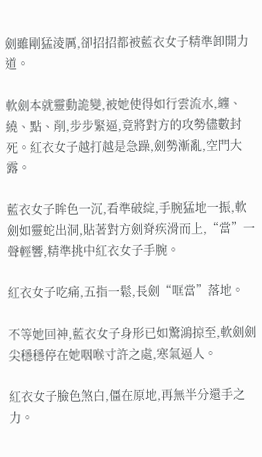劍雖剛猛淩厲,卻招招都被藍衣女子精準卸開力道。

軟劍本就靈動詭變,被她使得如行雲流水,纏、繞、點、削,步步緊逼,竟將對方的攻勢儘數封死。紅衣女子越打越是急躁,劍勢漸亂,空門大露。

藍衣女子眸色一沉,看準破綻,手腕猛地一振,軟劍如靈蛇出洞,貼著對方劍脊疾滑而上,“當”一聲輕響,精準挑中紅衣女子手腕。

紅衣女子吃痛,五指一鬆,長劍“哐當”落地。

不等她回神,藍衣女子身形已如驚鴻掠至,軟劍劍尖穩穩停在她咽喉寸許之處,寒氣逼人。

紅衣女子臉色煞白,僵在原地,再無半分還手之力。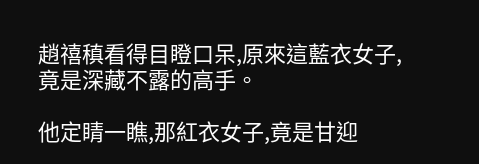趙禧稹看得目瞪口呆,原來這藍衣女子,竟是深藏不露的高手。

他定睛一瞧,那紅衣女子,竟是甘迎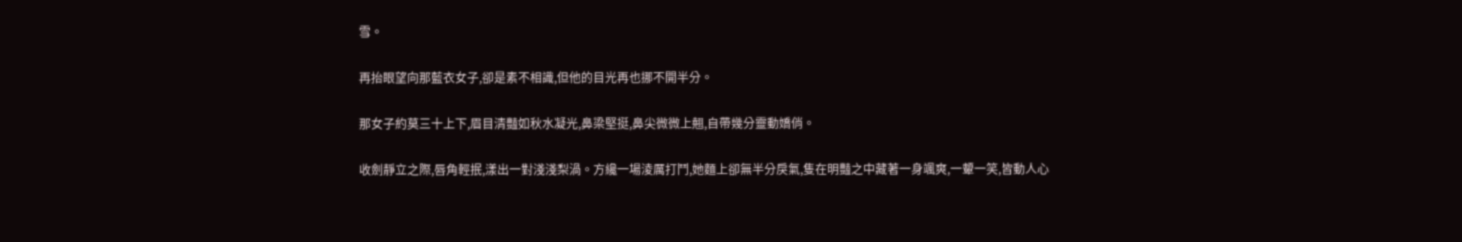雪。

再抬眼望向那藍衣女子,卻是素不相識,但他的目光再也挪不開半分。

那女子約莫三十上下,眉目清豔如秋水凝光,鼻梁堅挺,鼻尖微微上翹,自帶幾分靈動嬌俏。

收劍靜立之際,唇角輕抿,漾出一對淺淺梨渦。方纔一場淩厲打鬥,她麵上卻無半分戾氣,隻在明豔之中藏著一身颯爽,一顰一笑,皆動人心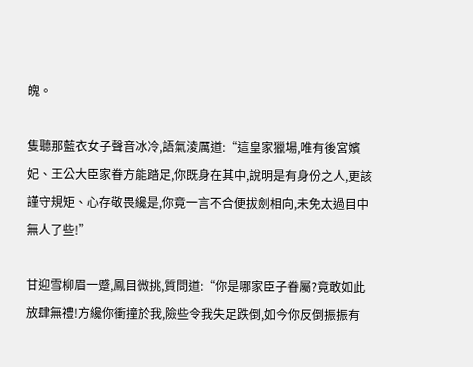魄。

隻聽那藍衣女子聲音冰冷,語氣淩厲道:“這皇家獵場,唯有後宮嬪妃、王公大臣家眷方能踏足,你既身在其中,說明是有身份之人,更該謹守規矩、心存敬畏纔是,你竟一言不合便拔劍相向,未免太過目中無人了些!”

甘迎雪柳眉一蹙,鳳目微挑,質問道:“你是哪家臣子眷屬?竟敢如此放肆無禮!方纔你衝撞於我,險些令我失足跌倒,如今你反倒振振有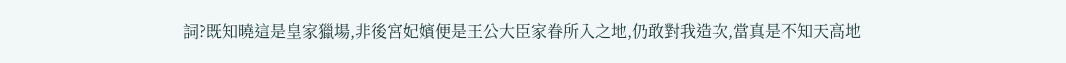詞?既知曉這是皇家獵場,非後宮妃嬪便是王公大臣家眷所入之地,仍敢對我造次,當真是不知天高地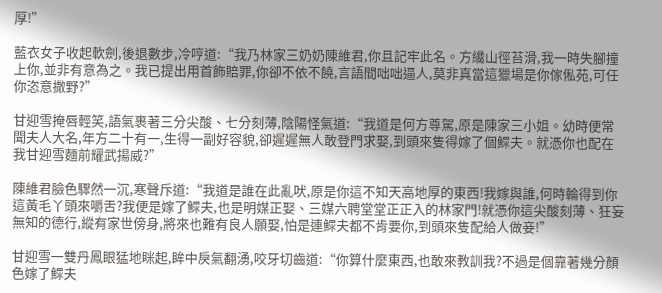厚!”

藍衣女子收起軟劍,後退數步,冷哼道:“我乃林家三奶奶陳維君,你且記牢此名。方纔山徑苔滑,我一時失腳撞上你,並非有意為之。我已提出用首飾賠罪,你卻不依不饒,言語間咄咄逼人,莫非真當這獵場是你傢俬苑,可任你恣意撒野?”

甘迎雪掩唇輕笑,語氣裹著三分尖酸、七分刻薄,陰陽怪氣道:“我道是何方尊駕,原是陳家三小姐。幼時便常聞夫人大名,年方二十有一,生得一副好容貌,卻遲遲無人敢登門求娶,到頭來隻得嫁了個鰥夫。就憑你也配在我甘迎雪麵前耀武揚威?”

陳維君臉色驟然一沉,寒聲斥道:“我道是誰在此亂吠,原是你這不知天高地厚的東西!我嫁與誰,何時輪得到你這黃毛丫頭來嚼舌?我便是嫁了鰥夫,也是明媒正娶、三媒六聘堂堂正正入的林家門!就憑你這尖酸刻薄、狂妄無知的德行,縱有家世傍身,將來也難有良人願娶,怕是連鰥夫都不肯要你,到頭來隻配給人做妾!”

甘迎雪一雙丹鳳眼猛地眯起,眸中戾氣翻湧,咬牙切齒道:“你算什麼東西,也敢來教訓我?不過是個靠著幾分顏色嫁了鰥夫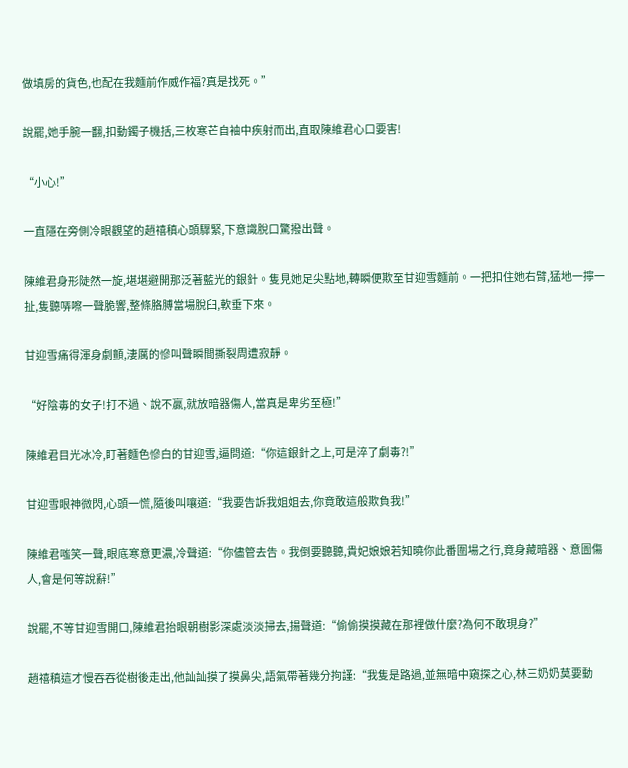做填房的貨色,也配在我麵前作威作福?真是找死。”

說罷,她手腕一翻,扣動鐲子機括,三枚寒芒自袖中疾射而出,直取陳維君心口要害!

“小心!”

一直隱在旁側冷眼觀望的趙禧稹心頭驟緊,下意識脫口驚撥出聲。

陳維君身形陡然一旋,堪堪避開那泛著藍光的銀針。隻見她足尖點地,轉瞬便欺至甘迎雪麵前。一把扣住她右臂,猛地一擰一扯,隻聽哢嚓一聲脆響,整條胳膊當場脫臼,軟垂下來。

甘迎雪痛得渾身劇顫,淒厲的慘叫聲瞬間撕裂周遭寂靜。

“好陰毒的女子!打不過、說不贏,就放暗器傷人,當真是卑劣至極!”

陳維君目光冰冷,盯著麵色慘白的甘迎雪,逼問道:“你這銀針之上,可是淬了劇毒?!”

甘迎雪眼神微閃,心頭一慌,隨後叫嚷道:“我要告訴我姐姐去,你竟敢這般欺負我!”

陳維君嗤笑一聲,眼底寒意更濃,冷聲道:“你儘管去告。我倒要聽聽,貴妃娘娘若知曉你此番圍場之行,竟身藏暗器、意圖傷人,會是何等說辭!”

說罷,不等甘迎雪開口,陳維君抬眼朝樹影深處淡淡掃去,揚聲道:“偷偷摸摸藏在那裡做什麼?為何不敢現身?”

趙禧稹這才慢吞吞從樹後走出,他訕訕摸了摸鼻尖,語氣帶著幾分拘謹:“我隻是路過,並無暗中窺探之心,林三奶奶莫要動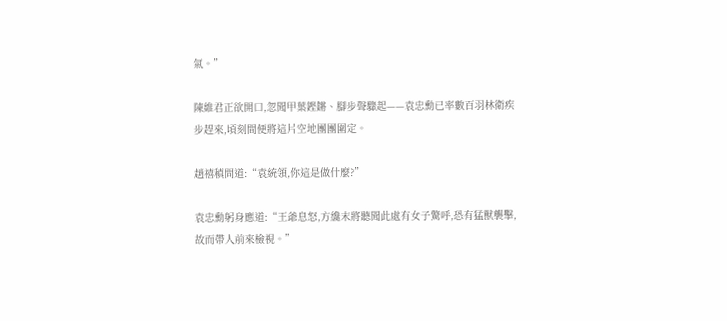氣。”

陳維君正欲開口,忽聞甲葉鏗鏘、腳步聲驟起——袁忠勳已率數百羽林衛疾步趕來,頃刻間便將這片空地團團圍定。

趙禧稹問道:“袁統領,你這是做什麼?”

袁忠勳躬身應道:“王爺息怒,方纔末將聽聞此處有女子驚呼,恐有猛獸襲擊,故而帶人前來檢視。”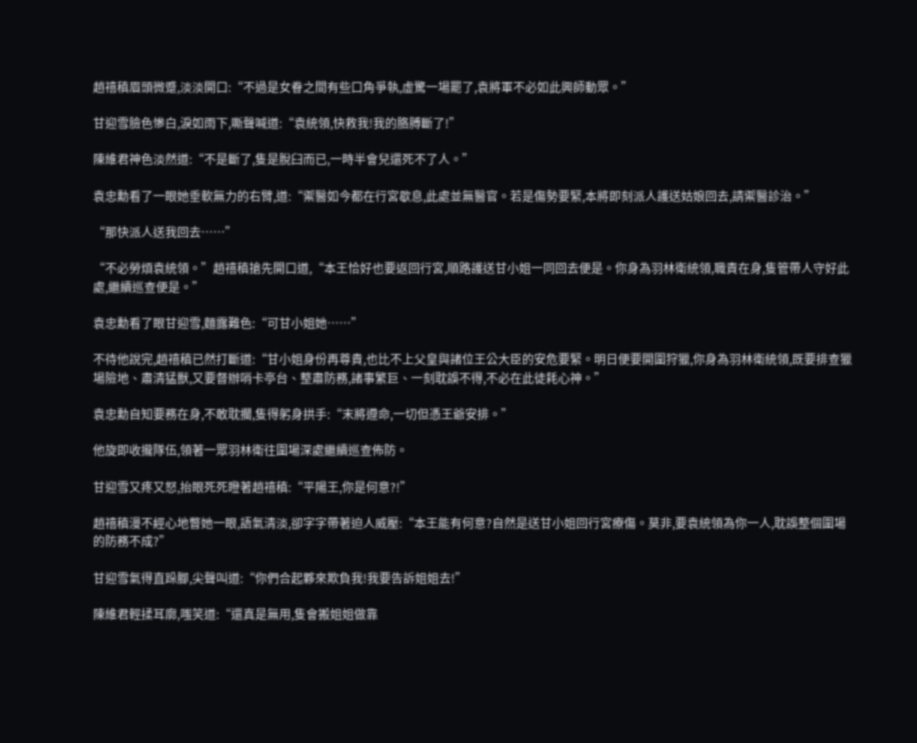趙禧稹眉頭微蹙,淡淡開口:“不過是女眷之間有些口角爭執,虛驚一場罷了,袁將軍不必如此興師動眾。”

甘迎雪臉色慘白,淚如雨下,嘶聲喊道:“袁統領,快救我!我的胳膊斷了!”

陳維君神色淡然道:“不是斷了,隻是脫臼而已,一時半會兒還死不了人。”

袁忠勳看了一眼她垂軟無力的右臂,道:“禦醫如今都在行宮歇息,此處並無醫官。若是傷勢要緊,本將即刻派人護送姑娘回去,請禦醫診治。”

“那快派人送我回去……”

“不必勞煩袁統領。”趙禧稹搶先開口道,“本王恰好也要返回行宮,順路護送甘小姐一同回去便是。你身為羽林衛統領,職責在身,隻管帶人守好此處,繼續巡查便是。”

袁忠勳看了眼甘迎雪,麵露難色:“可甘小姐她……”

不待他說完,趙禧稹已然打斷道:“甘小姐身份再尊貴,也比不上父皇與諸位王公大臣的安危要緊。明日便要開圍狩獵,你身為羽林衛統領,既要排查獵場險地、肅清猛獸,又要督辦哨卡亭台、整肅防務,諸事繁巨、一刻耽誤不得,不必在此徒耗心神。”

袁忠勳自知要務在身,不敢耽擱,隻得躬身拱手:“末將遵命,一切但憑王爺安排。”

他旋即收攏隊伍,領著一眾羽林衛往圍場深處繼續巡查佈防。

甘迎雪又疼又怒,抬眼死死瞪著趙禧稹:“平陽王,你是何意?!”

趙禧稹漫不經心地瞥她一眼,語氣清淡,卻字字帶著迫人威壓:“本王能有何意?自然是送甘小姐回行宮療傷。莫非,要袁統領為你一人,耽誤整個圍場的防務不成?”

甘迎雪氣得直跺腳,尖聲叫道:“你們合起夥來欺負我!我要告訴姐姐去!”

陳維君輕揉耳廓,嗤笑道:“還真是無用,隻會搬姐姐做靠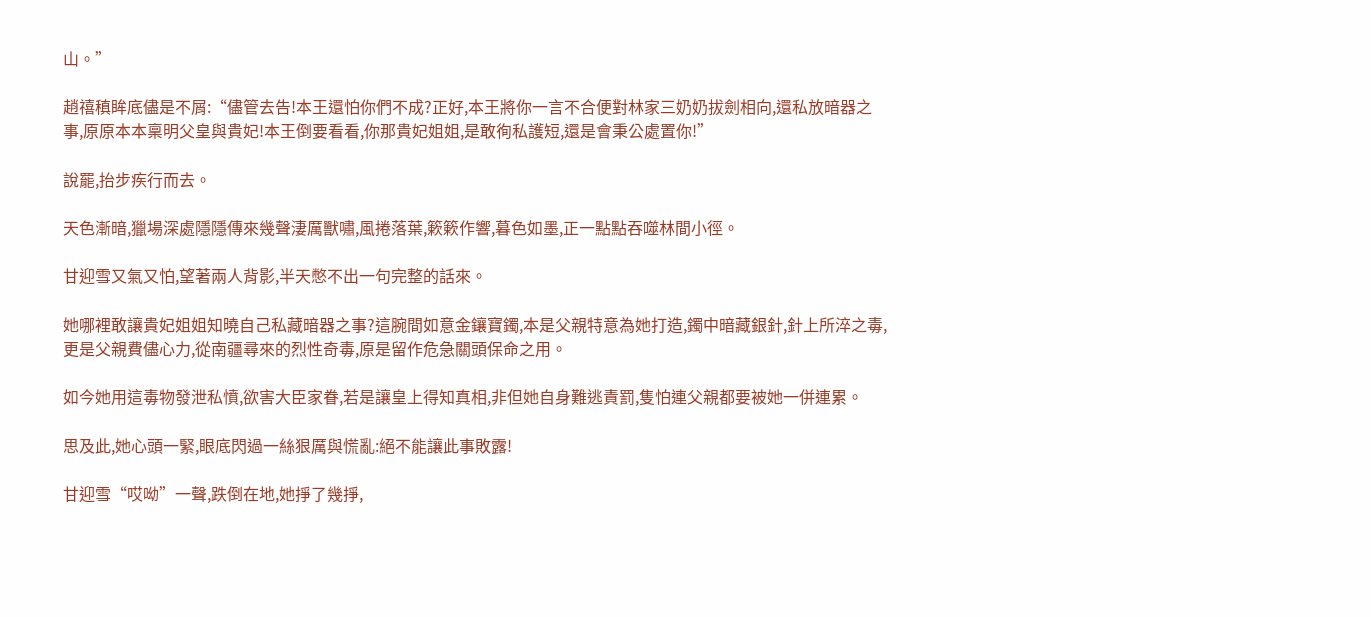山。”

趙禧稹眸底儘是不屑:“儘管去告!本王還怕你們不成?正好,本王將你一言不合便對林家三奶奶拔劍相向,還私放暗器之事,原原本本稟明父皇與貴妃!本王倒要看看,你那貴妃姐姐,是敢徇私護短,還是會秉公處置你!”

說罷,抬步疾行而去。

天色漸暗,獵場深處隱隱傳來幾聲淒厲獸嘯,風捲落葉,簌簌作響,暮色如墨,正一點點吞噬林間小徑。

甘迎雪又氣又怕,望著兩人背影,半天憋不出一句完整的話來。

她哪裡敢讓貴妃姐姐知曉自己私藏暗器之事?這腕間如意金鑲寶鐲,本是父親特意為她打造,鐲中暗藏銀針,針上所淬之毒,更是父親費儘心力,從南疆尋來的烈性奇毒,原是留作危急關頭保命之用。

如今她用這毒物發泄私憤,欲害大臣家眷,若是讓皇上得知真相,非但她自身難逃責罰,隻怕連父親都要被她一併連累。

思及此,她心頭一緊,眼底閃過一絲狠厲與慌亂:絕不能讓此事敗露!

甘迎雪“哎呦”一聲,跌倒在地,她掙了幾掙,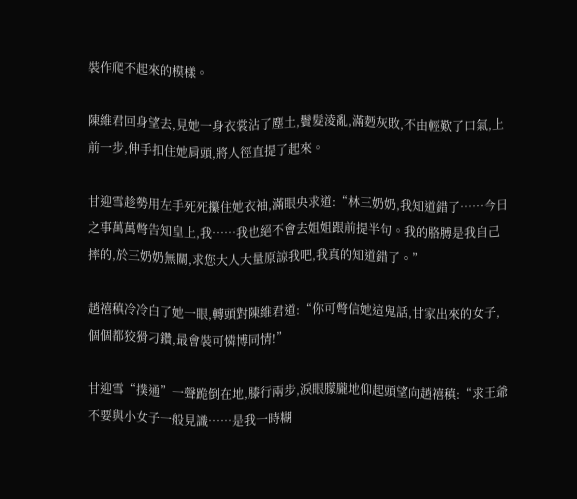裝作爬不起來的模樣。

陳維君回身望去,見她一身衣裳沾了塵土,鬢髮淩亂,滿麪灰敗,不由輕歎了口氣,上前一步,伸手扣住她肩頭,將人徑直提了起來。

甘迎雪趁勢用左手死死攥住她衣袖,滿眼央求道:“林三奶奶,我知道錯了……今日之事萬萬彆告知皇上,我……我也絕不會去姐姐跟前提半句。我的胳膊是我自己摔的,於三奶奶無關,求您大人大量原諒我吧,我真的知道錯了。”

趙禧稹冷冷白了她一眼,轉頭對陳維君道:“你可彆信她這鬼話,甘家出來的女子,個個都狡猾刁鑽,最會裝可憐博同情!”

甘迎雪“撲通”一聲跪倒在地,膝行兩步,淚眼朦朧地仰起頭望向趙禧稹:“求王爺不要與小女子一般見識……是我一時糊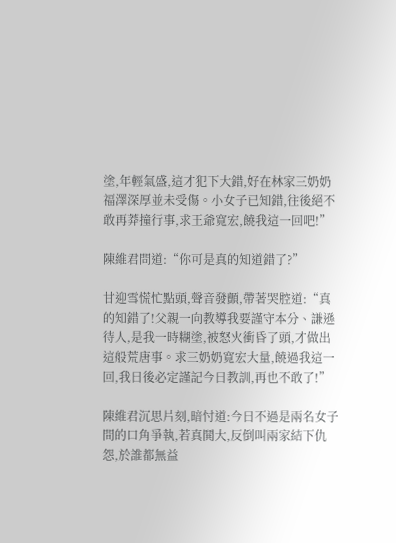塗,年輕氣盛,這才犯下大錯,好在林家三奶奶福澤深厚並未受傷。小女子已知錯,往後絕不敢再莽撞行事,求王爺寬宏,饒我這一回吧!”

陳維君問道:“你可是真的知道錯了?”

甘迎雪慌忙點頭,聲音發顫,帶著哭腔道:“真的知錯了!父親一向教導我要謹守本分、謙遜待人,是我一時糊塗,被怒火衝昏了頭,才做出這般荒唐事。求三奶奶寬宏大量,饒過我這一回,我日後必定謹記今日教訓,再也不敢了!”

陳維君沉思片刻,暗忖道:今日不過是兩名女子間的口角爭執,若真鬨大,反倒叫兩家結下仇怨,於誰都無益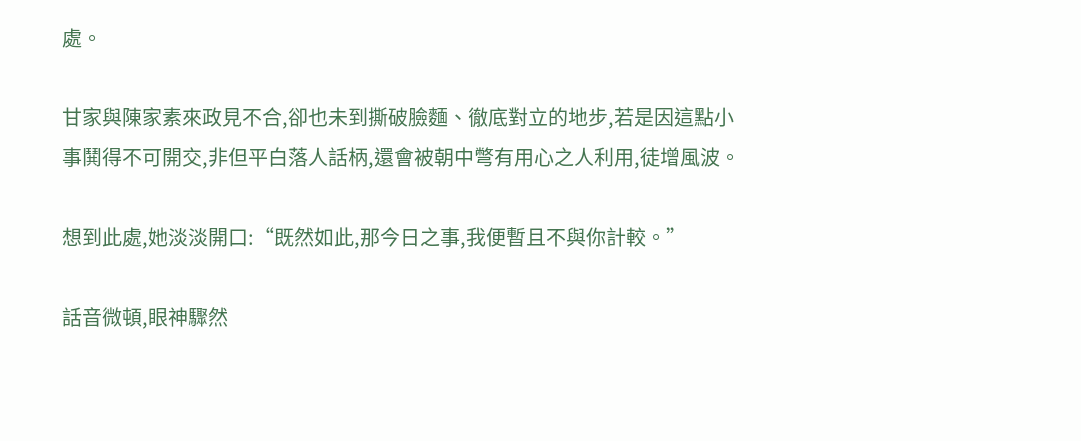處。

甘家與陳家素來政見不合,卻也未到撕破臉麵、徹底對立的地步,若是因這點小事鬨得不可開交,非但平白落人話柄,還會被朝中彆有用心之人利用,徒增風波。

想到此處,她淡淡開口:“既然如此,那今日之事,我便暫且不與你計較。”

話音微頓,眼神驟然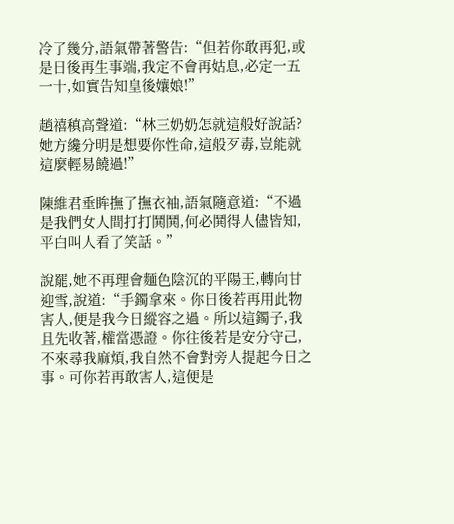冷了幾分,語氣帶著警告:“但若你敢再犯,或是日後再生事端,我定不會再姑息,必定一五一十,如實告知皇後孃娘!”

趙禧稹高聲道:“林三奶奶怎就這般好說話?她方纔分明是想要你性命,這般歹毒,豈能就這麼輕易饒過!”

陳維君垂眸撫了撫衣袖,語氣隨意道:“不過是我們女人間打打鬨鬨,何必鬨得人儘皆知,平白叫人看了笑話。”

說罷,她不再理會麵色陰沉的平陽王,轉向甘迎雪,說道:“手鐲拿來。你日後若再用此物害人,便是我今日縱容之過。所以這鐲子,我且先收著,權當憑證。你往後若是安分守己,不來尋我麻煩,我自然不會對旁人提起今日之事。可你若再敢害人,這便是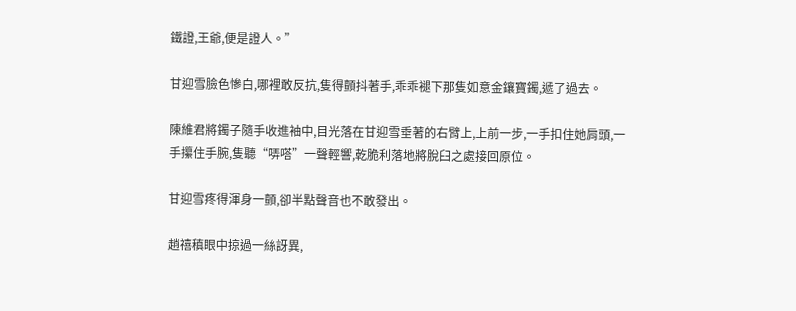鐵證,王爺,便是證人。”

甘迎雪臉色慘白,哪裡敢反抗,隻得顫抖著手,乖乖褪下那隻如意金鑲寶鐲,遞了過去。

陳維君將鐲子隨手收進袖中,目光落在甘迎雪垂著的右臂上,上前一步,一手扣住她肩頭,一手攥住手腕,隻聽“哢嗒”一聲輕響,乾脆利落地將脫臼之處接回原位。

甘迎雪疼得渾身一顫,卻半點聲音也不敢發出。

趙禧稹眼中掠過一絲訝異,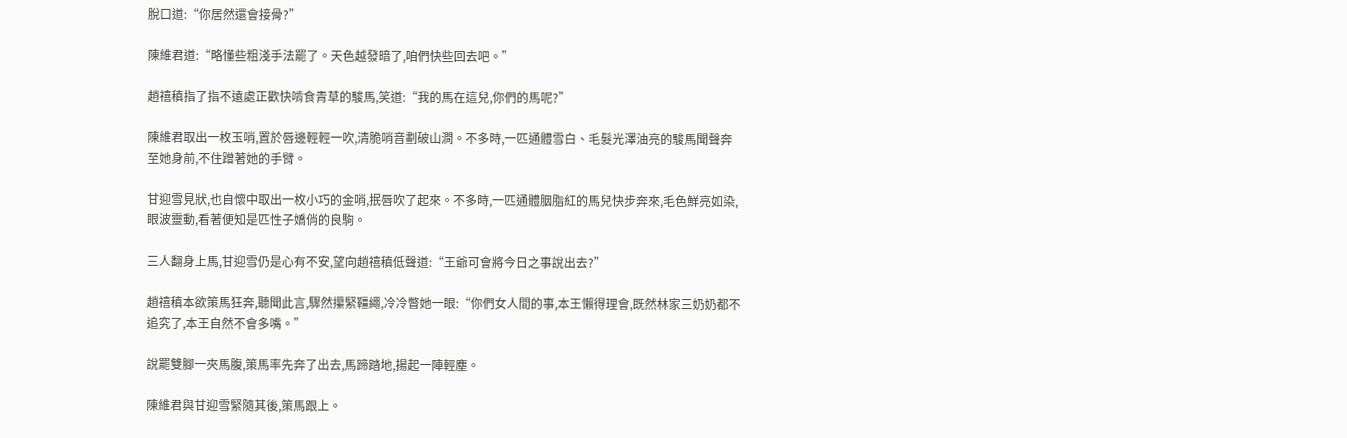脫口道:“你居然還會接骨?”

陳維君道:“略懂些粗淺手法罷了。天色越發暗了,咱們快些回去吧。”

趙禧稹指了指不遠處正歡快啃食青草的駿馬,笑道:“我的馬在這兒,你們的馬呢?”

陳維君取出一枚玉哨,置於唇邊輕輕一吹,清脆哨音劃破山澗。不多時,一匹通體雪白、毛髮光澤油亮的駿馬聞聲奔至她身前,不住蹭著她的手臂。

甘迎雪見狀,也自懷中取出一枚小巧的金哨,抿唇吹了起來。不多時,一匹通體胭脂紅的馬兒快步奔來,毛色鮮亮如染,眼波靈動,看著便知是匹性子嬌俏的良駒。

三人翻身上馬,甘迎雪仍是心有不安,望向趙禧稹低聲道:“王爺可會將今日之事說出去?”

趙禧稹本欲策馬狂奔,聽聞此言,驟然攥緊韁繩,冷冷瞥她一眼:“你們女人間的事,本王懶得理會,既然林家三奶奶都不追究了,本王自然不會多嘴。”

說罷雙腳一夾馬腹,策馬率先奔了出去,馬蹄踏地,揚起一陣輕塵。

陳維君與甘迎雪緊隨其後,策馬跟上。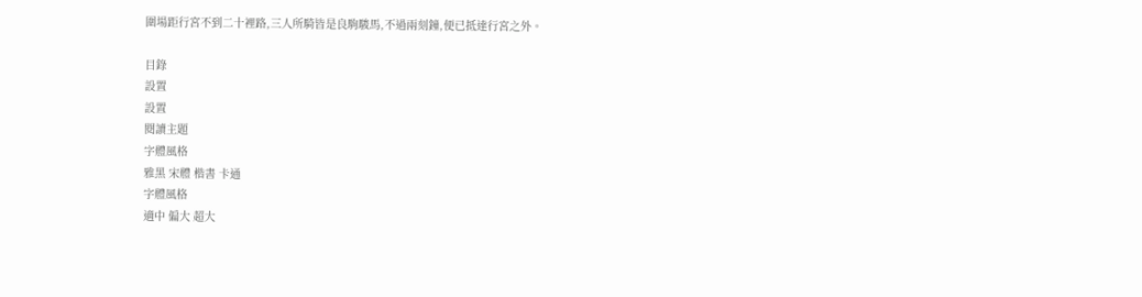圍場距行宮不到二十裡路,三人所騎皆是良駒駿馬,不過兩刻鐘,便已抵達行宮之外。

目錄
設置
設置
閱讀主題
字體風格
雅黑 宋體 楷書 卡通
字體風格
適中 偏大 超大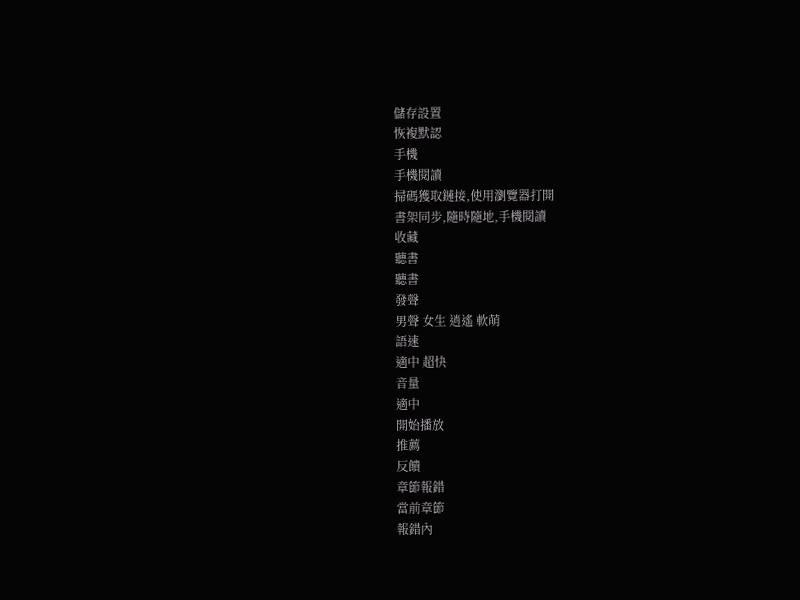儲存設置
恢複默認
手機
手機閱讀
掃碼獲取鏈接,使用瀏覽器打開
書架同步,隨時隨地,手機閱讀
收藏
聽書
聽書
發聲
男聲 女生 逍遙 軟萌
語速
適中 超快
音量
適中
開始播放
推薦
反饋
章節報錯
當前章節
報錯內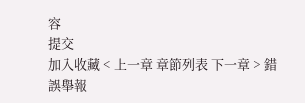容
提交
加入收藏 < 上一章 章節列表 下一章 > 錯誤舉報